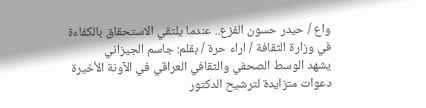واع / حيدر حسون الفزع.. عندما يلتقي الاستحقاق بالكفاءة في وزارة الثقافة / اراء حرة / بقلم: جاسم الجيزاني
يشهد الوسط الصحفي والثقافي العراقي في الآونة الأخيرة دعوات متزايدة لترشيح الدكتور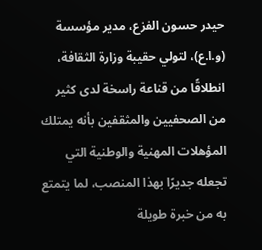حيدر حسون الفزع، مدير مؤسسة (و.ا.ع)، لتولي حقيبة وزارة الثقافة، انطلاقًا من قناعة راسخة لدى كثير من الصحفيين والمثقفين بأنه يمتلك المؤهلات المهنية والوطنية التي تجعله جديرًا بهذا المنصب، لما يتمتع به من خبرة طويلة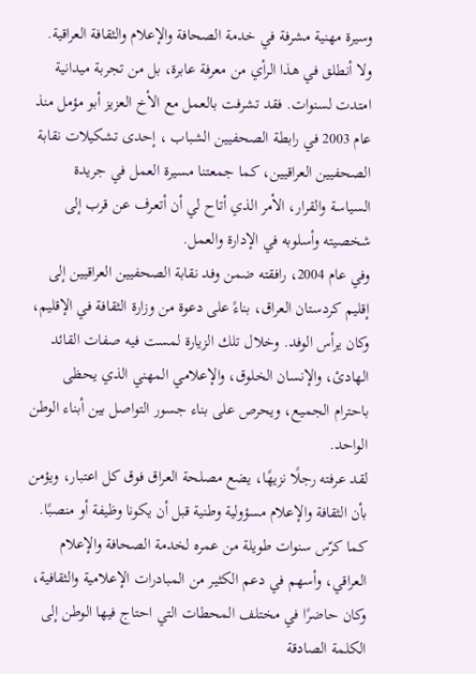وسيرة مهنية مشرفة في خدمة الصحافة والإعلام والثقافة العراقية.
ولا أنطلق في هذا الرأي من معرفة عابرة، بل من تجربة ميدانية امتدت لسنوات. فقد تشرفت بالعمل مع الأخ العزيز أبو مؤمل منذ عام 2003 في رابطة الصحفيين الشباب ، إحدى تشكيلات نقابة الصحفيين العراقيين، كما جمعتنا مسيرة العمل في جريدة السياسة والقرار، الأمر الذي أتاح لي أن أتعرف عن قرب إلى شخصيته وأسلوبه في الإدارة والعمل.
وفي عام 2004، رافقته ضمن وفد نقابة الصحفيين العراقيين إلى إقليم كردستان العراق، بناءً على دعوة من وزارة الثقافة في الإقليم، وكان يرأس الوفد. وخلال تلك الزيارة لمست فيه صفات القائد الهادئ، والإنسان الخلوق، والإعلامي المهني الذي يحظى باحترام الجميع، ويحرص على بناء جسور التواصل بين أبناء الوطن الواحد.
لقد عرفته رجلًا نزيهًا، يضع مصلحة العراق فوق كل اعتبار، ويؤمن بأن الثقافة والإعلام مسؤولية وطنية قبل أن يكونا وظيفة أو منصبًا. كما كرّس سنوات طويلة من عمره لخدمة الصحافة والإعلام العراقي، وأسهم في دعم الكثير من المبادرات الإعلامية والثقافية، وكان حاضرًا في مختلف المحطات التي احتاج فيها الوطن إلى الكلمة الصادقة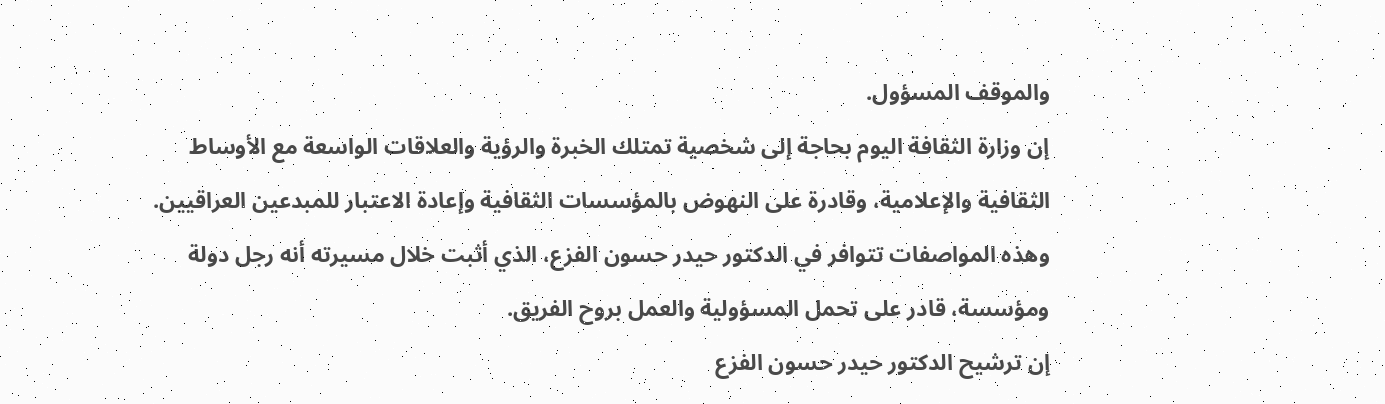والموقف المسؤول.
إن وزارة الثقافة اليوم بحاجة إلى شخصية تمتلك الخبرة والرؤية والعلاقات الواسعة مع الأوساط الثقافية والإعلامية، وقادرة على النهوض بالمؤسسات الثقافية وإعادة الاعتبار للمبدعين العراقيين. وهذه المواصفات تتوافر في الدكتور حيدر حسون الفزع، الذي أثبت خلال مسيرته أنه رجل دولة ومؤسسة، قادر على تحمل المسؤولية والعمل بروح الفريق.
إن ترشيح الدكتور حيدر حسون الفزع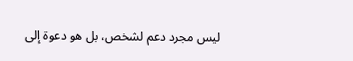ليس مجرد دعم لشخص، بل هو دعوة إلى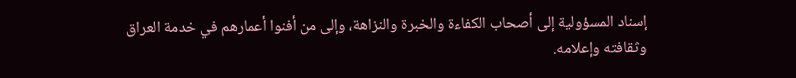إسناد المسؤولية إلى أصحاب الكفاءة والخبرة والنزاهة، وإلى من أفنوا أعمارهم في خدمة العراق وثقافته وإعلامه.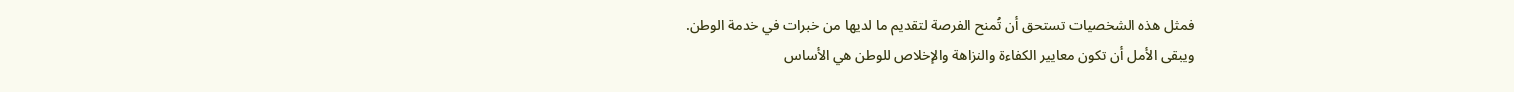فمثل هذه الشخصيات تستحق أن تُمنح الفرصة لتقديم ما لديها من خبرات في خدمة الوطن.
ويبقى الأمل أن تكون معايير الكفاءة والنزاهة والإخلاص للوطن هي الأساس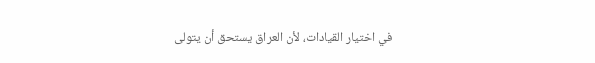في اختيار القيادات، لأن العراق يستحق أن يتولى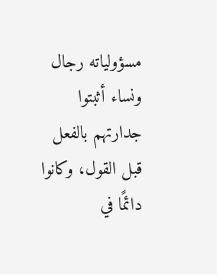مسؤولياته رجال ونساء أثبتوا جدارتهم بالفعل قبل القول، وكانوا دائمًا في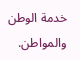خدمة الوطن والمواطن.